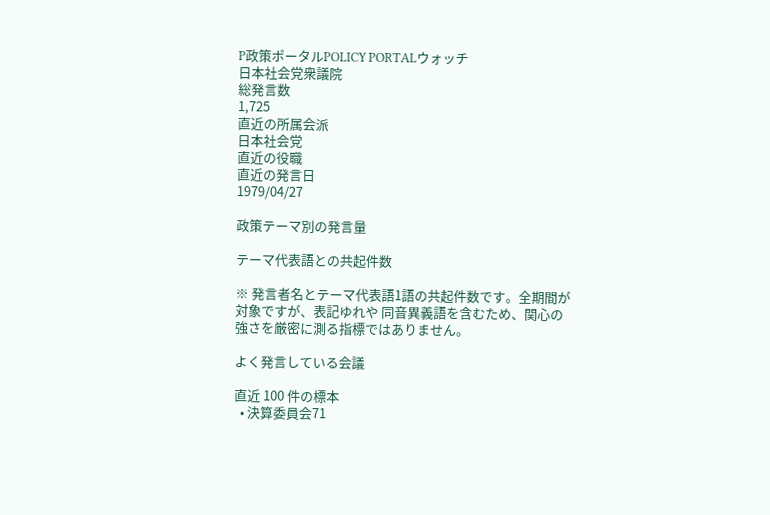P政策ポータルPOLICY PORTALウォッチ
日本社会党衆議院
総発言数
1,725
直近の所属会派
日本社会党
直近の役職
直近の発言日
1979/04/27

政策テーマ別の発言量

テーマ代表語との共起件数

※ 発言者名とテーマ代表語1語の共起件数です。全期間が対象ですが、表記ゆれや 同音異義語を含むため、関心の強さを厳密に測る指標ではありません。

よく発言している会議

直近 100 件の標本
  • 決算委員会71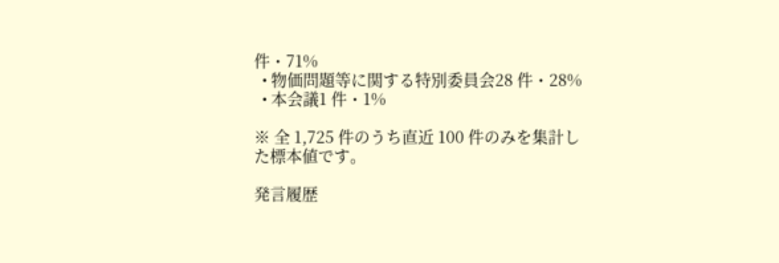件・71%
  • 物価問題等に関する特別委員会28 件・28%
  • 本会議1 件・1%

※ 全 1,725 件のうち直近 100 件のみを集計した標本値です。

発言履歴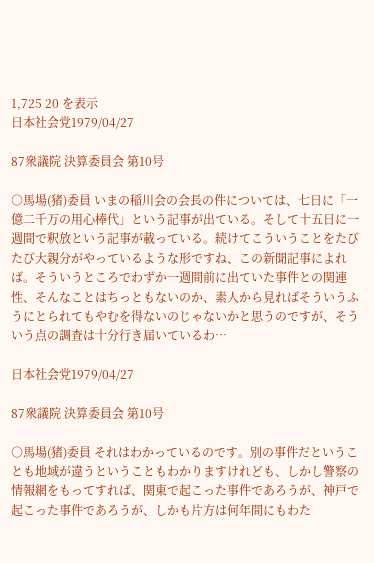1,725 20 を表示
日本社会党1979/04/27

87衆議院 決算委員会 第10号

○馬場(猪)委員 いまの稲川会の会長の件については、七日に「一億二千万の用心棒代」という記事が出ている。そして十五日に一週間で釈放という記事が載っている。続けてこういうことをたびたび大親分がやっているような形ですね、この新聞記事によれば。そういうところでわずか一週間前に出ていた事件との関連性、そんなことはちっともないのか、素人から見ればそういうふうにとられてもやむを得ないのじゃないかと思うのですが、そういう点の調査は十分行き届いているわ…

日本社会党1979/04/27

87衆議院 決算委員会 第10号

○馬場(猪)委員 それはわかっているのです。別の事件だということも地域が違うということもわかりますけれども、しかし警察の情報網をもってすれば、関東で起こった事件であろうが、神戸で起こった事件であろうが、しかも片方は何年間にもわた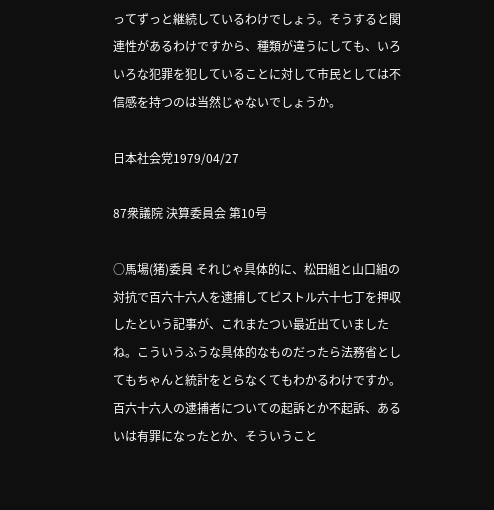ってずっと継続しているわけでしょう。そうすると関連性があるわけですから、種類が違うにしても、いろいろな犯罪を犯していることに対して市民としては不信感を持つのは当然じゃないでしょうか。

日本社会党1979/04/27

87衆議院 決算委員会 第10号

○馬場(猪)委員 それじゃ具体的に、松田組と山口組の対抗で百六十六人を逮捕してピストル六十七丁を押収したという記事が、これまたつい最近出ていましたね。こういうふうな具体的なものだったら法務省としてもちゃんと統計をとらなくてもわかるわけですか。百六十六人の逮捕者についての起訴とか不起訴、あるいは有罪になったとか、そういうこと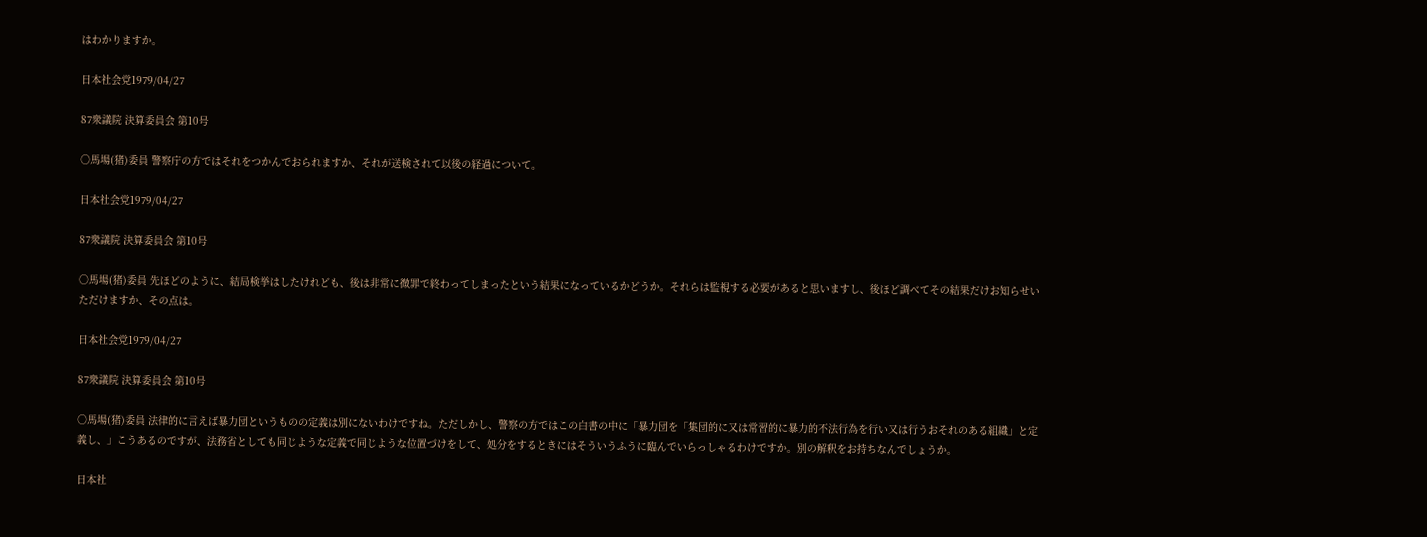はわかりますか。

日本社会党1979/04/27

87衆議院 決算委員会 第10号

○馬場(猪)委員 警察庁の方ではそれをつかんでおられますか、それが送検されて以後の経過について。

日本社会党1979/04/27

87衆議院 決算委員会 第10号

○馬場(猪)委員 先ほどのように、結局検挙はしたけれども、後は非常に微罪で終わってしまったという結果になっているかどうか。それらは監視する必要があると思いますし、後ほど調べてその結果だけお知らせいただけますか、その点は。

日本社会党1979/04/27

87衆議院 決算委員会 第10号

○馬場(猪)委員 法律的に言えば暴力団というものの定義は別にないわけですね。ただしかし、警察の方ではこの白書の中に「暴力団を「集団的に又は常習的に暴力的不法行為を行い又は行うおそれのある組織」と定義し、」こうあるのですが、法務省としても同じような定義で同じような位置づけをして、処分をするときにはそういうふうに臨んでいらっしゃるわけですか。別の解釈をお持ちなんでしょうか。

日本社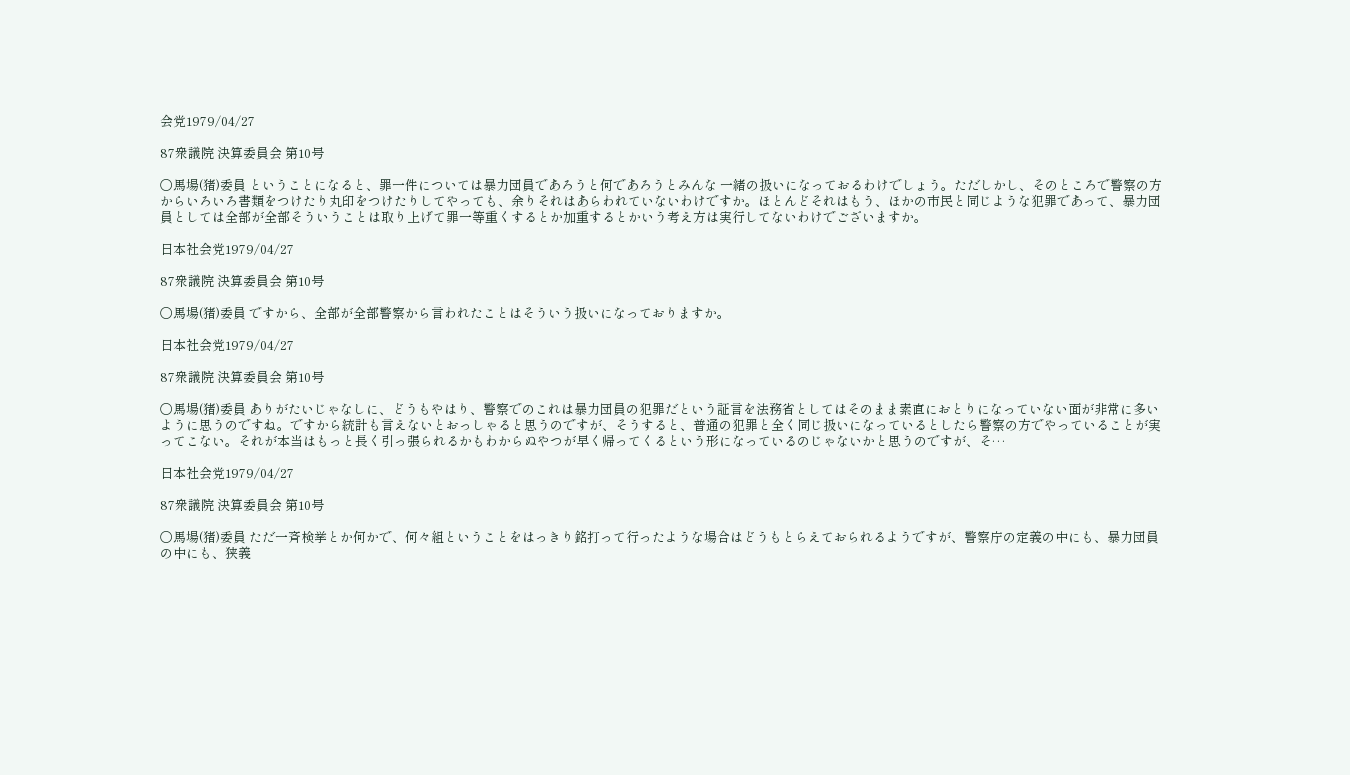会党1979/04/27

87衆議院 決算委員会 第10号

○馬場(猪)委員 ということになると、罪一件については暴力団員であろうと何であろうとみんな 一緒の扱いになっておるわけでしょう。ただしかし、そのところで警察の方からいろいろ書類をつけたり丸印をつけたりしてやっても、余りそれはあらわれていないわけですか。ほとんどそれはもう、ほかの市民と同じような犯罪であって、暴力団員としては全部が全部そういうことは取り上げて罪一等重くするとか加重するとかいう考え方は実行してないわけでございますか。

日本社会党1979/04/27

87衆議院 決算委員会 第10号

○馬場(猪)委員 ですから、全部が全部警察から言われたことはそういう扱いになっておりますか。

日本社会党1979/04/27

87衆議院 決算委員会 第10号

○馬場(猪)委員 ありがたいじゃなしに、どうもやはり、警察でのこれは暴力団員の犯罪だという証言を法務省としてはそのまま素直におとりになっていない面が非常に多いように思うのですね。ですから統計も言えないとおっしゃると思うのですが、そうすると、普通の犯罪と全く同じ扱いになっているとしたら警察の方でやっていることが実ってこない。それが本当はもっと長く引っ張られるかもわからぬやつが早く帰ってくるという形になっているのじゃないかと思うのですが、そ…

日本社会党1979/04/27

87衆議院 決算委員会 第10号

○馬場(猪)委員 ただ一斉検挙とか何かで、何々組ということをはっきり銘打って行ったような場合はどうもとらえておられるようですが、警察庁の定義の中にも、暴力団員の中にも、狭義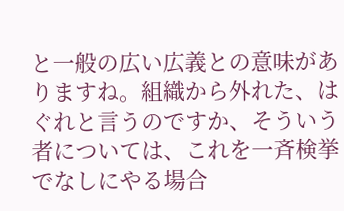と一般の広い広義との意味がありますね。組織から外れた、はぐれと言うのですか、そういう者については、これを一斉検挙でなしにやる場合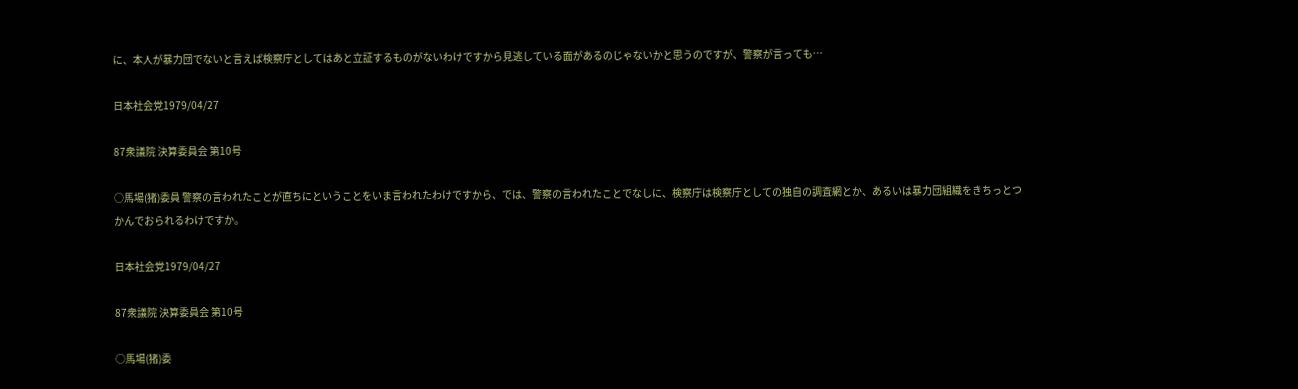に、本人が暴力団でないと言えば検察庁としてはあと立証するものがないわけですから見逃している面があるのじゃないかと思うのですが、警察が言っても…

日本社会党1979/04/27

87衆議院 決算委員会 第10号

○馬場(猪)委員 警察の言われたことが直ちにということをいま言われたわけですから、では、警察の言われたことでなしに、検察庁は検察庁としての独自の調査網とか、あるいは暴力団組織をきちっとつかんでおられるわけですか。

日本社会党1979/04/27

87衆議院 決算委員会 第10号

○馬場(猪)委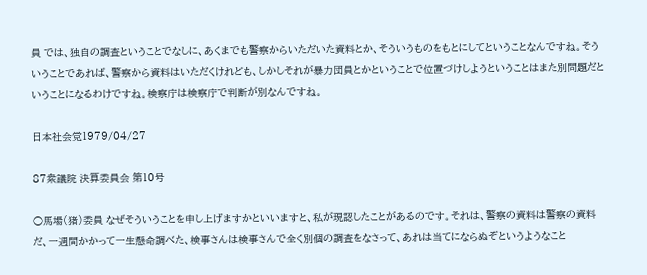員 では、独自の調査ということでなしに、あくまでも警察からいただいた資料とか、そういうものをもとにしてということなんですね。そういうことであれば、警察から資料はいただくけれども、しかしそれが暴力団員とかということで位置づけしようということはまた別問題だということになるわけですね。検察庁は検察庁で判断が別なんですね。

日本社会党1979/04/27

87衆議院 決算委員会 第10号

○馬場(猪)委員 なぜそういうことを申し上げますかといいますと、私が現認したことがあるのです。それは、警察の資料は警察の資料だ、一週間かかって一生懸命調べた、検事さんは検事さんで全く別個の調査をなさって、あれは当てにならぬぞというようなこと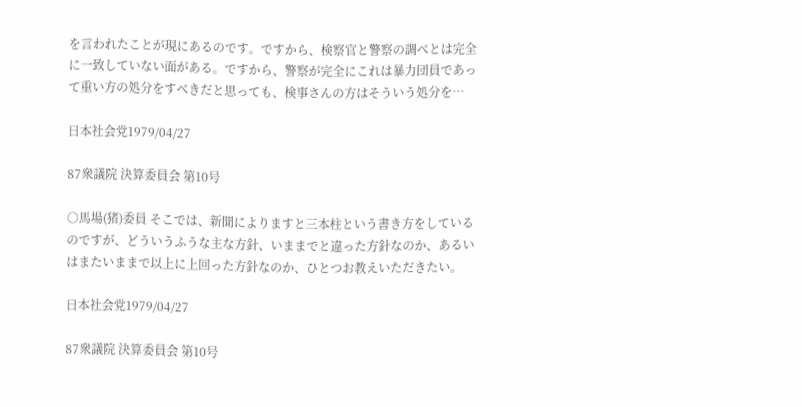を言われたことが現にあるのです。ですから、検察官と警察の調べとは完全に一致していない面がある。ですから、警察が完全にこれは暴力団員であって重い方の処分をすべきだと思っても、検事さんの方はそういう処分を…

日本社会党1979/04/27

87衆議院 決算委員会 第10号

○馬場(猪)委員 そこでは、新聞によりますと三本柱という書き方をしているのですが、どういうふうな主な方針、いままでと違った方針なのか、あるいはまたいままで以上に上回った方針なのか、ひとつお教えいただきたい。

日本社会党1979/04/27

87衆議院 決算委員会 第10号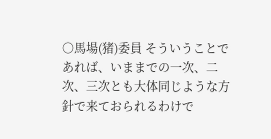○馬場(猪)委員 そういうことであれば、いままでの一次、二次、三次とも大体同じような方針で来ておられるわけで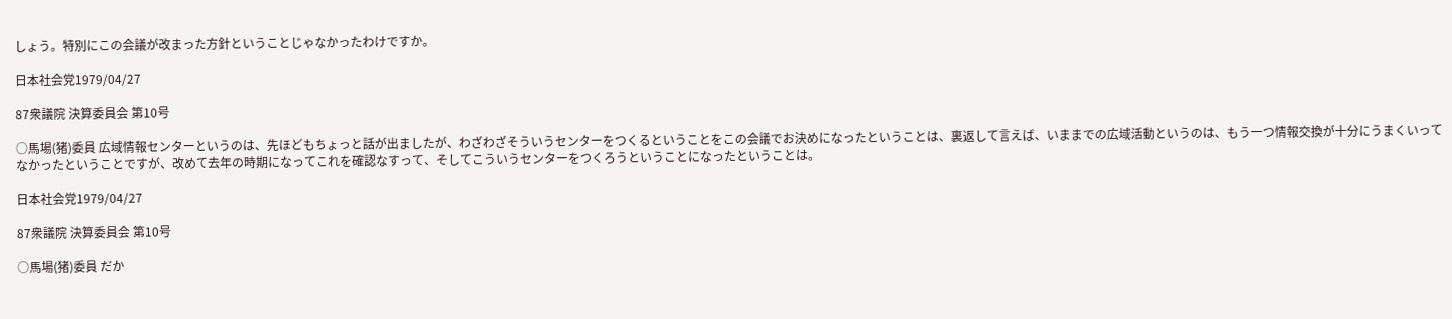しょう。特別にこの会議が改まった方針ということじゃなかったわけですか。

日本社会党1979/04/27

87衆議院 決算委員会 第10号

○馬場(猪)委員 広域情報センターというのは、先ほどもちょっと話が出ましたが、わざわざそういうセンターをつくるということをこの会議でお決めになったということは、裏返して言えば、いままでの広域活動というのは、もう一つ情報交換が十分にうまくいってなかったということですが、改めて去年の時期になってこれを確認なすって、そしてこういうセンターをつくろうということになったということは。

日本社会党1979/04/27

87衆議院 決算委員会 第10号

○馬場(猪)委員 だか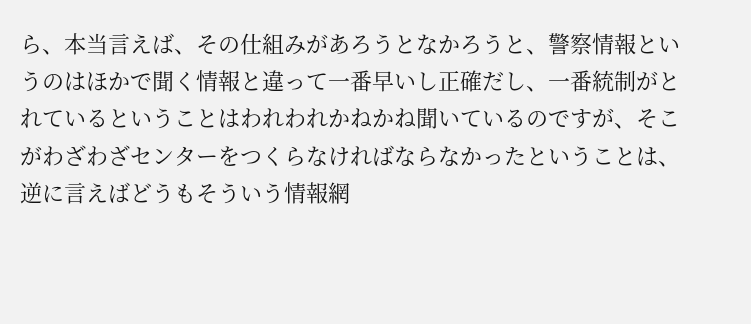ら、本当言えば、その仕組みがあろうとなかろうと、警察情報というのはほかで聞く情報と違って一番早いし正確だし、一番統制がとれているということはわれわれかねかね聞いているのですが、そこがわざわざセンターをつくらなければならなかったということは、逆に言えばどうもそういう情報網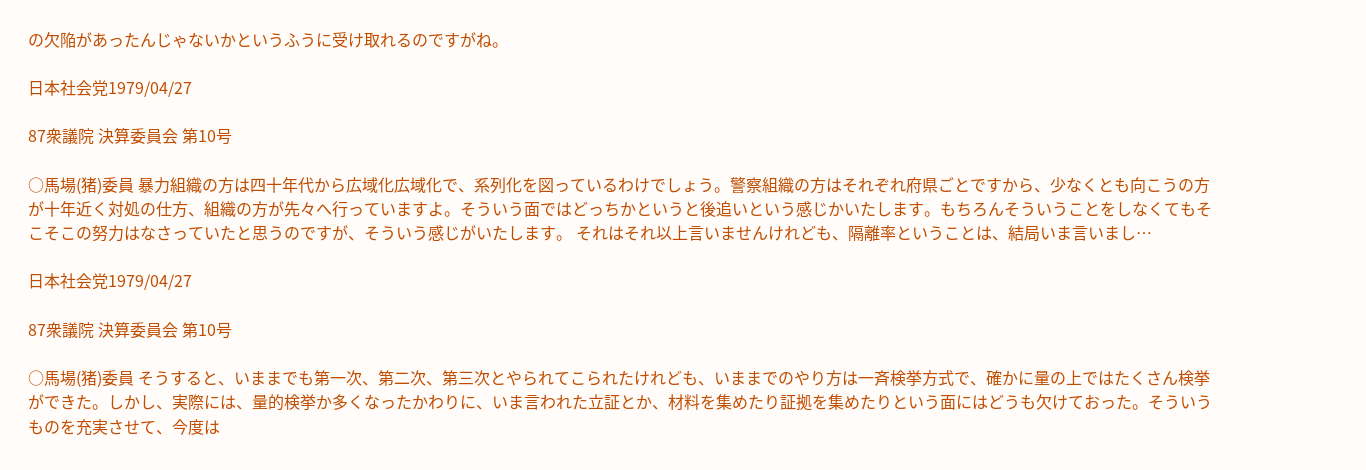の欠陥があったんじゃないかというふうに受け取れるのですがね。

日本社会党1979/04/27

87衆議院 決算委員会 第10号

○馬場(猪)委員 暴力組織の方は四十年代から広域化広域化で、系列化を図っているわけでしょう。警察組織の方はそれぞれ府県ごとですから、少なくとも向こうの方が十年近く対処の仕方、組織の方が先々へ行っていますよ。そういう面ではどっちかというと後追いという感じかいたします。もちろんそういうことをしなくてもそこそこの努力はなさっていたと思うのですが、そういう感じがいたします。 それはそれ以上言いませんけれども、隔離率ということは、結局いま言いまし…

日本社会党1979/04/27

87衆議院 決算委員会 第10号

○馬場(猪)委員 そうすると、いままでも第一次、第二次、第三次とやられてこられたけれども、いままでのやり方は一斉検挙方式で、確かに量の上ではたくさん検挙ができた。しかし、実際には、量的検挙か多くなったかわりに、いま言われた立証とか、材料を集めたり証拠を集めたりという面にはどうも欠けておった。そういうものを充実させて、今度は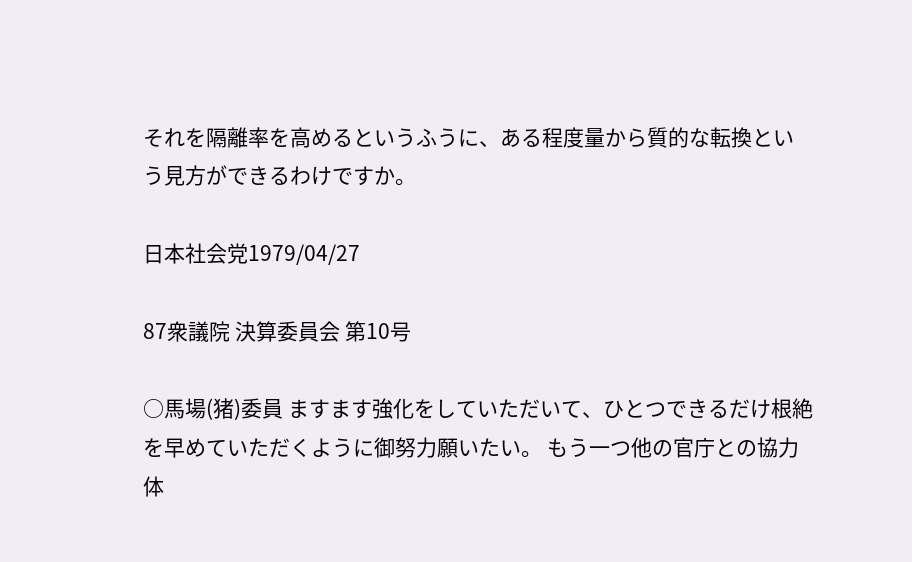それを隔離率を高めるというふうに、ある程度量から質的な転換という見方ができるわけですか。

日本社会党1979/04/27

87衆議院 決算委員会 第10号

○馬場(猪)委員 ますます強化をしていただいて、ひとつできるだけ根絶を早めていただくように御努力願いたい。 もう一つ他の官庁との協力体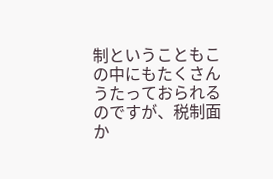制ということもこの中にもたくさんうたっておられるのですが、税制面か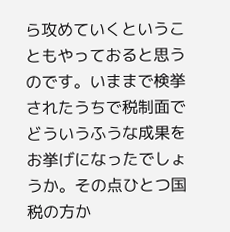ら攻めていくということもやっておると思うのです。いままで検挙されたうちで税制面でどういうふうな成果をお挙げになったでしょうか。その点ひとつ国税の方か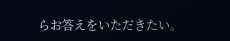らお答えをいただきたい。